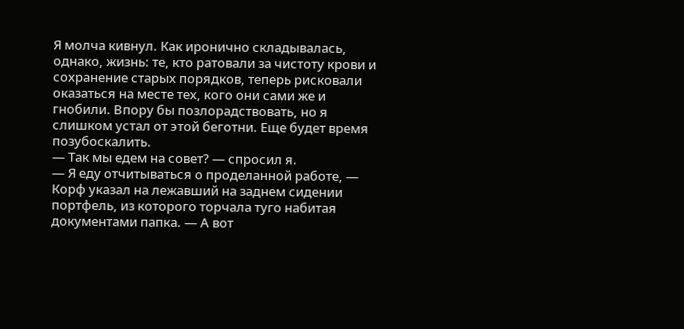Я молча кивнул. Как иронично складывалась, однако, жизнь: те, кто ратовали за чистоту крови и сохранение старых порядков, теперь рисковали оказаться на месте тех, кого они сами же и гнобили. Впору бы позлорадствовать, но я слишком устал от этой беготни. Еще будет время позубоскалить.
— Так мы едем на совет? — спросил я.
— Я еду отчитываться о проделанной работе, — Корф указал на лежавший на заднем сидении портфель, из которого торчала туго набитая документами папка. — А вот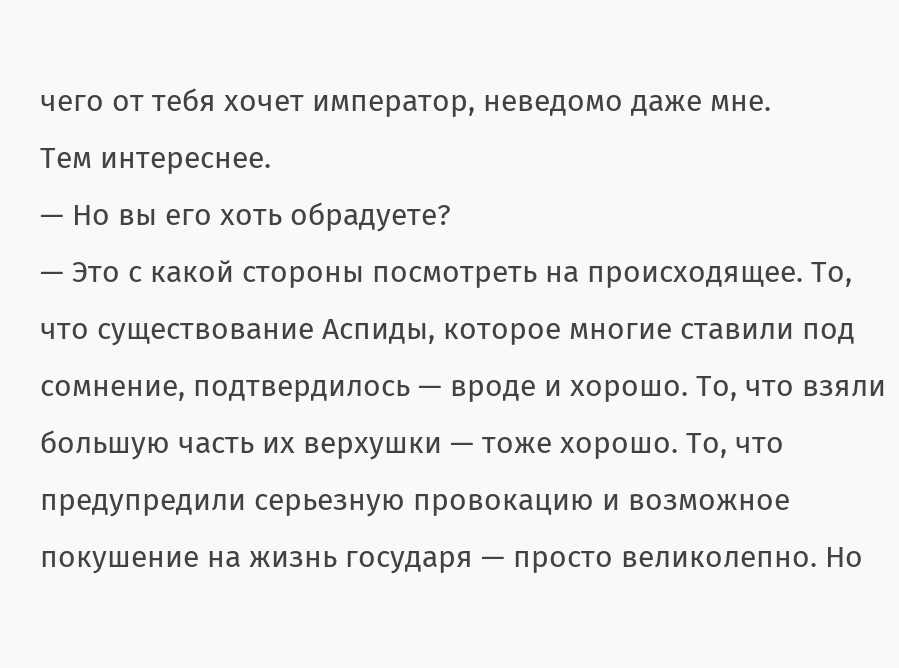чего от тебя хочет император, неведомо даже мне.
Тем интереснее.
— Но вы его хоть обрадуете?
— Это с какой стороны посмотреть на происходящее. То, что существование Аспиды, которое многие ставили под сомнение, подтвердилось — вроде и хорошо. То, что взяли большую часть их верхушки — тоже хорошо. То, что предупредили серьезную провокацию и возможное покушение на жизнь государя — просто великолепно. Но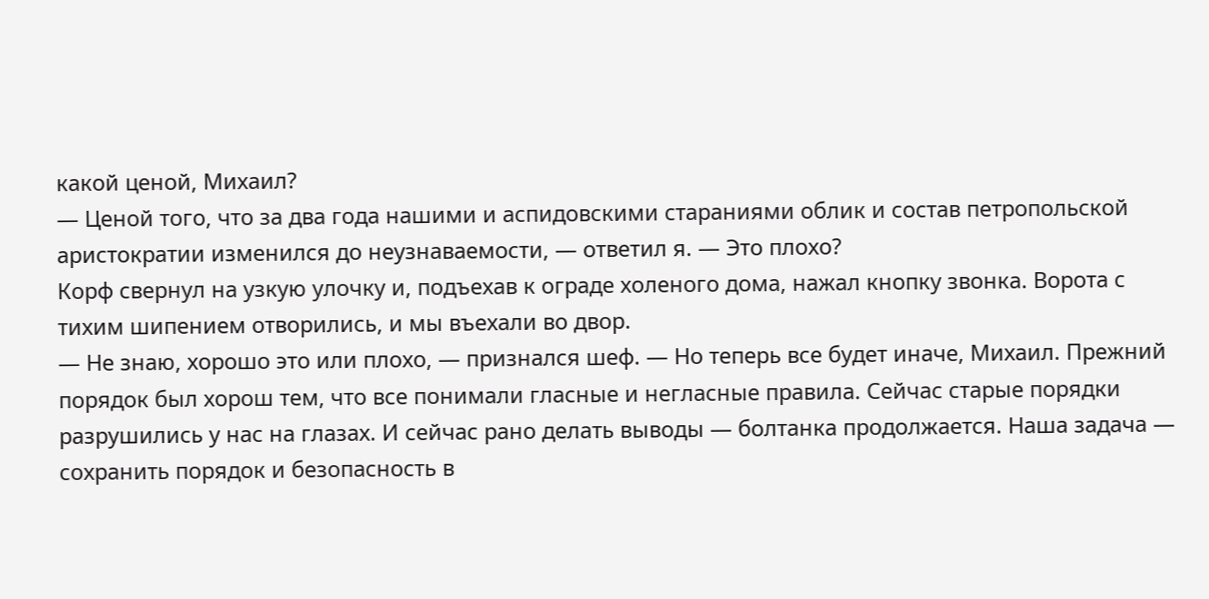какой ценой, Михаил?
— Ценой того, что за два года нашими и аспидовскими стараниями облик и состав петропольской аристократии изменился до неузнаваемости, — ответил я. — Это плохо?
Корф свернул на узкую улочку и, подъехав к ограде холеного дома, нажал кнопку звонка. Ворота с тихим шипением отворились, и мы въехали во двор.
— Не знаю, хорошо это или плохо, — признался шеф. — Но теперь все будет иначе, Михаил. Прежний порядок был хорош тем, что все понимали гласные и негласные правила. Сейчас старые порядки разрушились у нас на глазах. И сейчас рано делать выводы — болтанка продолжается. Наша задача — сохранить порядок и безопасность в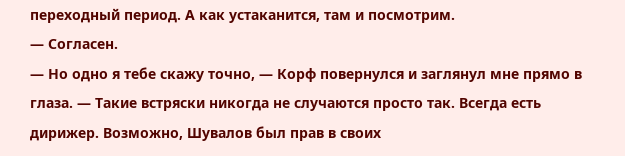переходный период. А как устаканится, там и посмотрим.
— Согласен.
— Но одно я тебе скажу точно, — Корф повернулся и заглянул мне прямо в глаза. — Такие встряски никогда не случаются просто так. Всегда есть дирижер. Возможно, Шувалов был прав в своих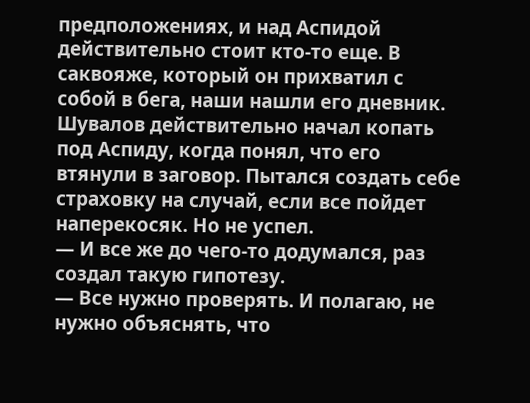предположениях, и над Аспидой действительно стоит кто-то еще. В саквояже, который он прихватил с собой в бега, наши нашли его дневник. Шувалов действительно начал копать под Аспиду, когда понял, что его втянули в заговор. Пытался создать себе страховку на случай, если все пойдет наперекосяк. Но не успел.
— И все же до чего-то додумался, раз создал такую гипотезу.
— Все нужно проверять. И полагаю, не нужно объяснять, что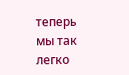теперь мы так легко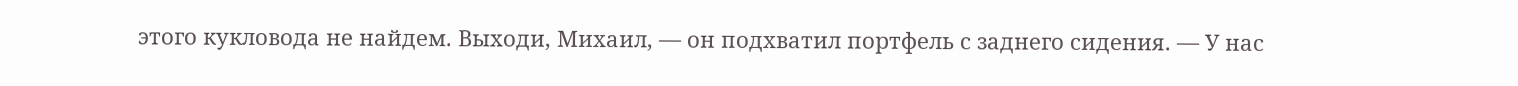этого кукловода не найдем. Выходи, Михаил, — он подхватил портфель с заднего сидения. — У нас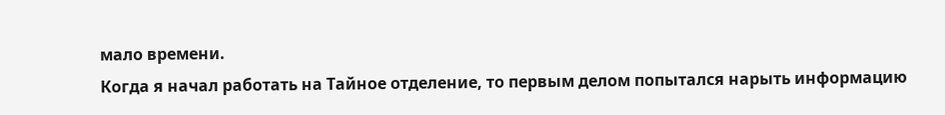мало времени.
Когда я начал работать на Тайное отделение, то первым делом попытался нарыть информацию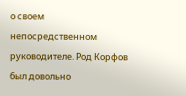о своем непосредственном руководителе. Род Корфов был довольно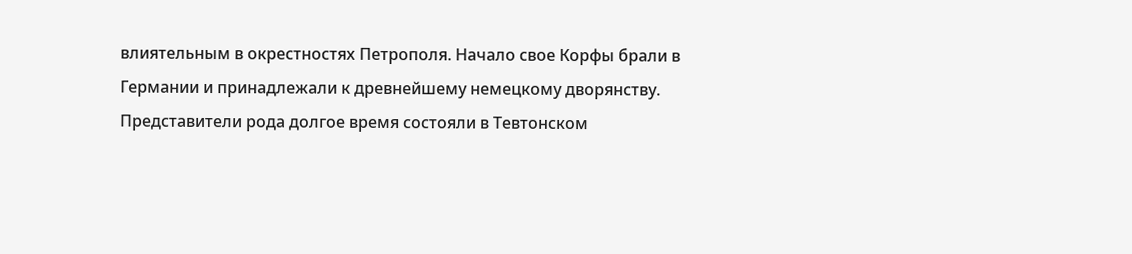влиятельным в окрестностях Петрополя. Начало свое Корфы брали в Германии и принадлежали к древнейшему немецкому дворянству. Представители рода долгое время состояли в Тевтонском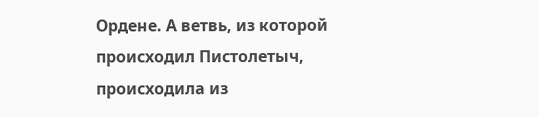Ордене. А ветвь, из которой происходил Пистолетыч, происходила из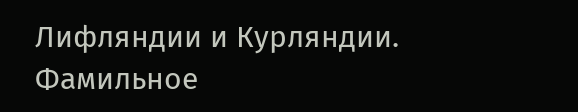Лифляндии и Курляндии. Фамильное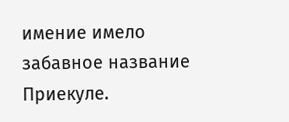имение имело забавное название Приекуле.